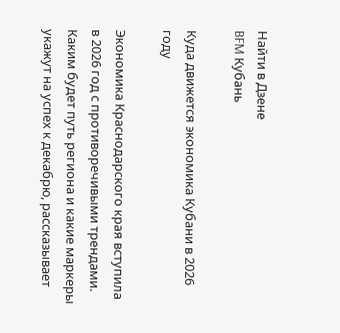Найти в Дзене
BFM Кубань

Куда движется экономика Кубани в 2026 году

Экономика Краснодарского края вступила в 2026 год с противоречивыми трендами. Каким будет путь региона и какие маркеры укажут на успех к декабрю, рассказывает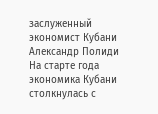заслуженный экономист Кубани Александр Полиди На старте года экономика Кубани столкнулась с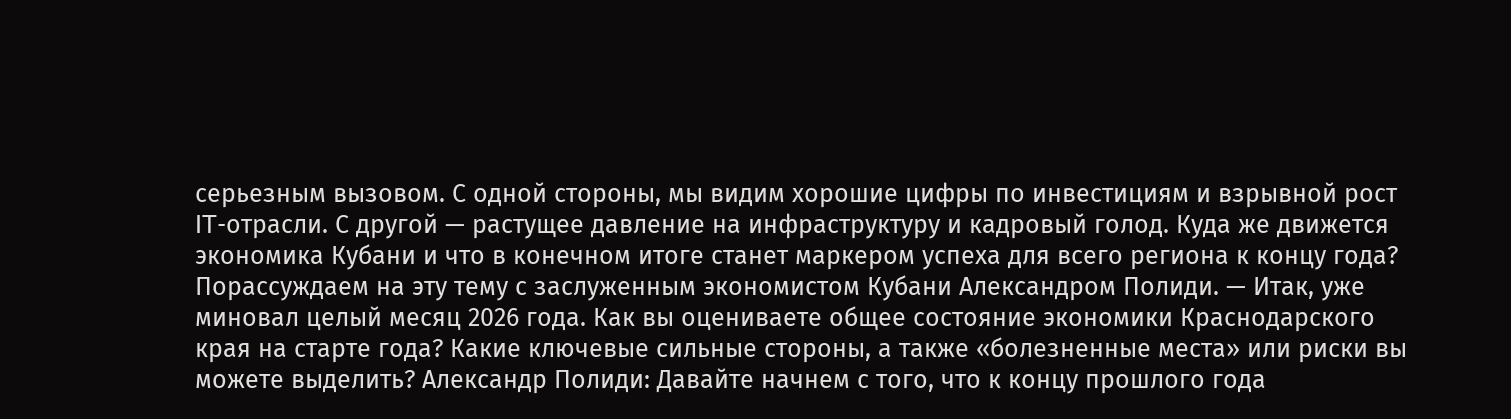серьезным вызовом. С одной стороны, мы видим хорошие цифры по инвестициям и взрывной рост IT-отрасли. С другой — растущее давление на инфраструктуру и кадровый голод. Куда же движется экономика Кубани и что в конечном итоге станет маркером успеха для всего региона к концу года? Порассуждаем на эту тему с заслуженным экономистом Кубани Александром Полиди. — Итак, уже миновал целый месяц 2026 года. Как вы оцениваете общее состояние экономики Краснодарского края на старте года? Какие ключевые сильные стороны, а также «болезненные места» или риски вы можете выделить? Александр Полиди: Давайте начнем с того, что к концу прошлого года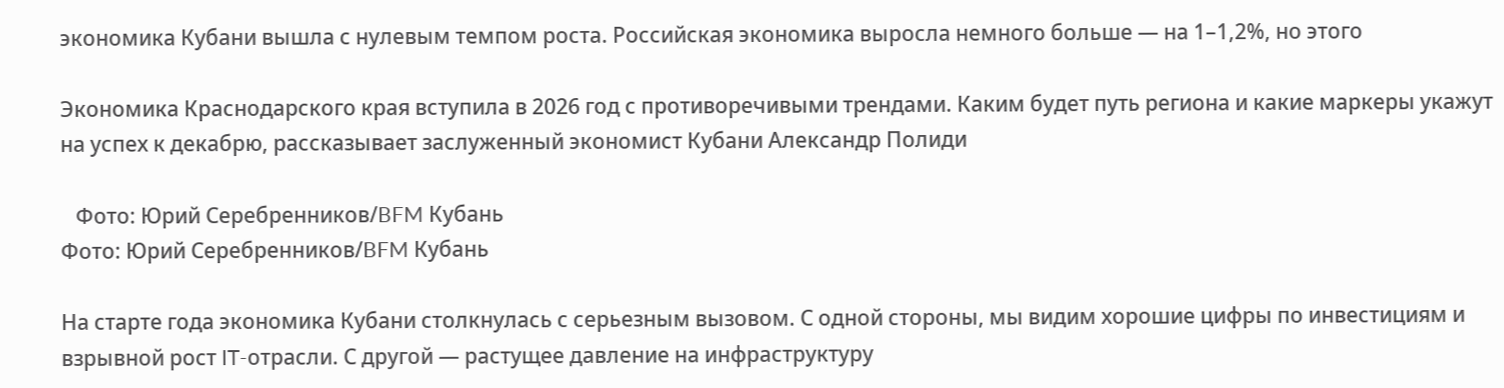экономика Кубани вышла с нулевым темпом роста. Российская экономика выросла немного больше — на 1–1,2%, но этого

Экономика Краснодарского края вступила в 2026 год с противоречивыми трендами. Каким будет путь региона и какие маркеры укажут на успех к декабрю, рассказывает заслуженный экономист Кубани Александр Полиди

   Фото: Юрий Серебренников/BFM Кубань
Фото: Юрий Серебренников/BFM Кубань

На старте года экономика Кубани столкнулась с серьезным вызовом. С одной стороны, мы видим хорошие цифры по инвестициям и взрывной рост IT-отрасли. С другой — растущее давление на инфраструктуру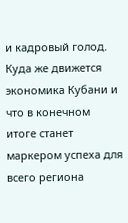и кадровый голод. Куда же движется экономика Кубани и что в конечном итоге станет маркером успеха для всего региона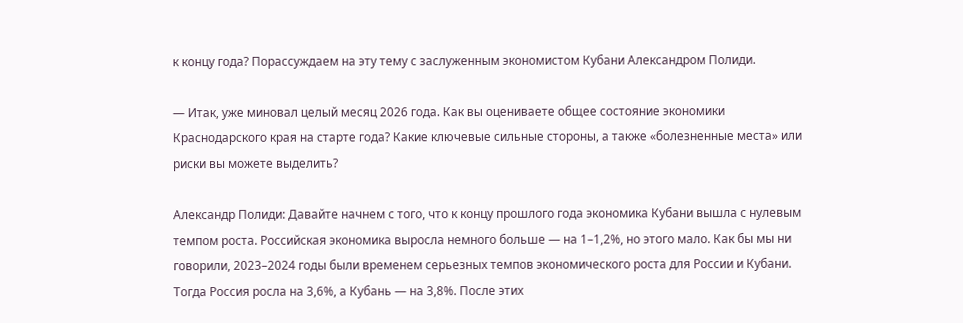к концу года? Порассуждаем на эту тему с заслуженным экономистом Кубани Александром Полиди.

— Итак, уже миновал целый месяц 2026 года. Как вы оцениваете общее состояние экономики Краснодарского края на старте года? Какие ключевые сильные стороны, а также «болезненные места» или риски вы можете выделить?

Александр Полиди: Давайте начнем с того, что к концу прошлого года экономика Кубани вышла с нулевым темпом роста. Российская экономика выросла немного больше — на 1–1,2%, но этого мало. Как бы мы ни говорили, 2023–2024 годы были временем серьезных темпов экономического роста для России и Кубани. Тогда Россия росла на 3,6%, а Кубань — на 3,8%. После этих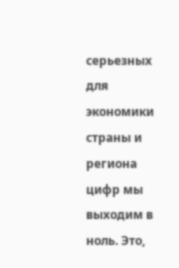серьезных для экономики страны и региона цифр мы выходим в ноль. Это,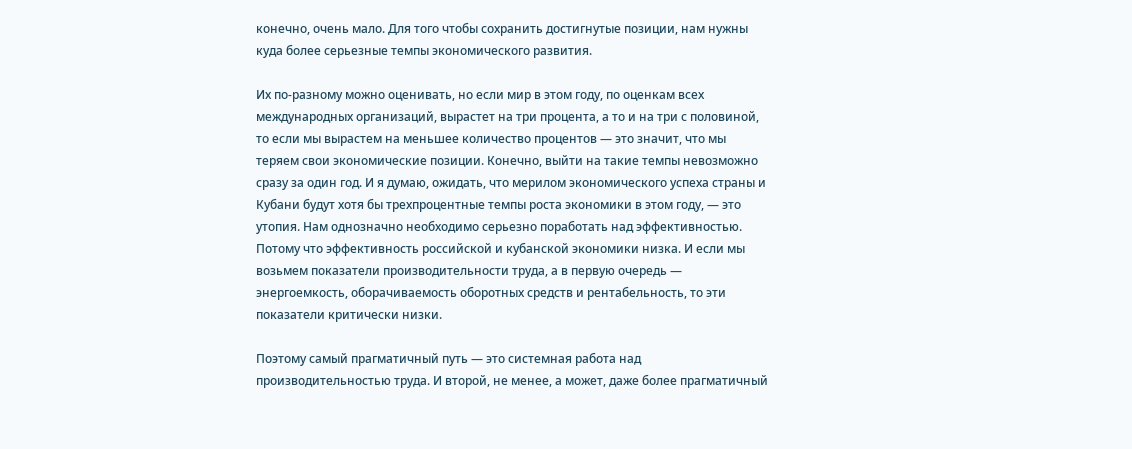конечно, очень мало. Для того чтобы сохранить достигнутые позиции, нам нужны куда более серьезные темпы экономического развития.

Их по-разному можно оценивать, но если мир в этом году, по оценкам всех международных организаций, вырастет на три процента, а то и на три с половиной, то если мы вырастем на меньшее количество процентов — это значит, что мы теряем свои экономические позиции. Конечно, выйти на такие темпы невозможно сразу за один год. И я думаю, ожидать, что мерилом экономического успеха страны и Кубани будут хотя бы трехпроцентные темпы роста экономики в этом году, — это утопия. Нам однозначно необходимо серьезно поработать над эффективностью. Потому что эффективность российской и кубанской экономики низка. И если мы возьмем показатели производительности труда, а в первую очередь — энергоемкость, оборачиваемость оборотных средств и рентабельность, то эти показатели критически низки.

Поэтому самый прагматичный путь — это системная работа над производительностью труда. И второй, не менее, а может, даже более прагматичный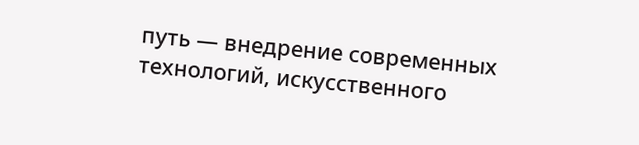путь — внедрение современных технологий, искусственного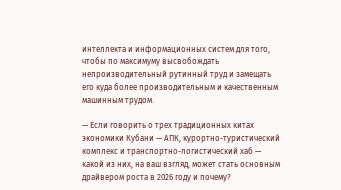интеллекта и информационных систем для того, чтобы по максимуму высвобождать непроизводительный рутинный труд и замещать его куда более производительным и качественным машинным трудом.

— Если говорить о трех традиционных китах экономики Кубани — АПК, курортно-туристический комплекс и транспортно-логистический хаб — какой из них, на ваш взгляд, может стать основным драйвером роста в 2026 году и почему?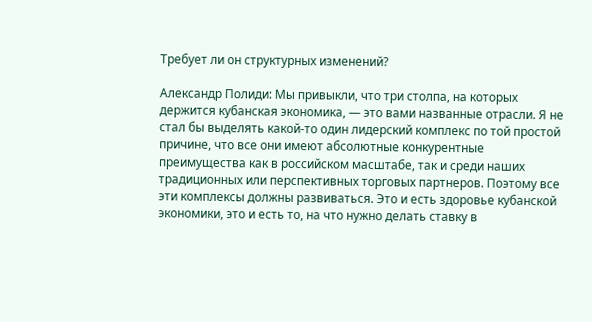Требует ли он структурных изменений?

Александр Полиди: Мы привыкли, что три столпа, на которых держится кубанская экономика, — это вами названные отрасли. Я не стал бы выделять какой-то один лидерский комплекс по той простой причине, что все они имеют абсолютные конкурентные преимущества как в российском масштабе, так и среди наших традиционных или перспективных торговых партнеров. Поэтому все эти комплексы должны развиваться. Это и есть здоровье кубанской экономики, это и есть то, на что нужно делать ставку в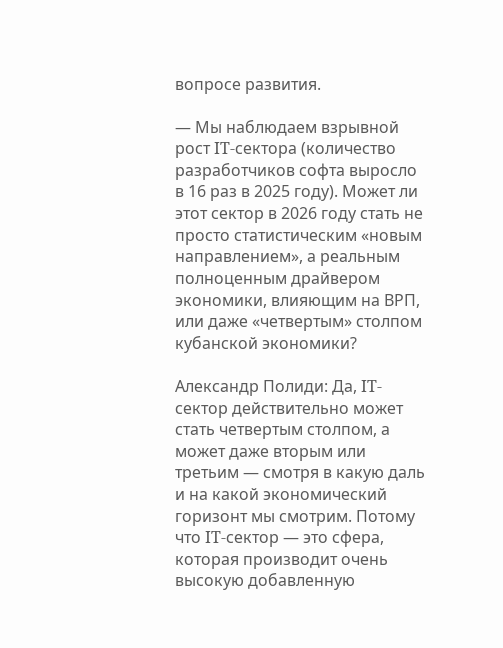вопросе развития.

— Мы наблюдаем взрывной рост IT-сектора (количество разработчиков софта выросло в 16 раз в 2025 году). Может ли этот сектор в 2026 году стать не просто статистическим «новым направлением», а реальным полноценным драйвером экономики, влияющим на ВРП, или даже «четвертым» столпом кубанской экономики?

Александр Полиди: Да, IT-сектор действительно может стать четвертым столпом, а может даже вторым или третьим — смотря в какую даль и на какой экономический горизонт мы смотрим. Потому что IT-сектор — это сфера, которая производит очень высокую добавленную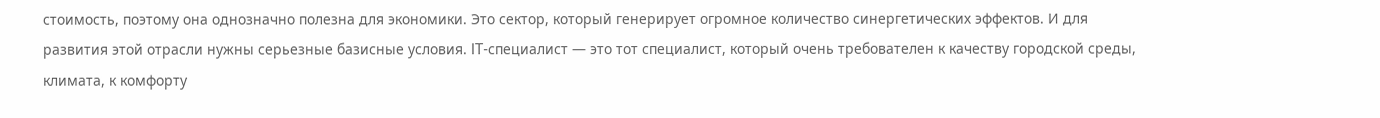стоимость, поэтому она однозначно полезна для экономики. Это сектор, который генерирует огромное количество синергетических эффектов. И для развития этой отрасли нужны серьезные базисные условия. IT-специалист — это тот специалист, который очень требователен к качеству городской среды, климата, к комфорту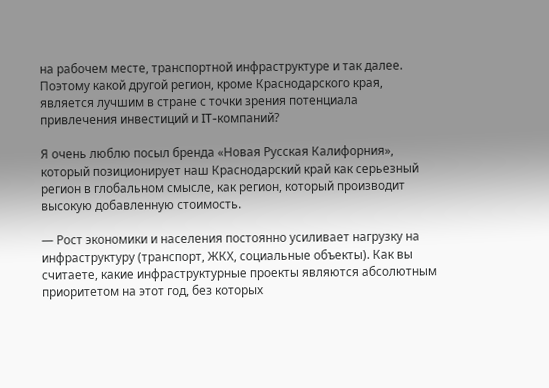на рабочем месте, транспортной инфраструктуре и так далее. Поэтому какой другой регион, кроме Краснодарского края, является лучшим в стране с точки зрения потенциала привлечения инвестиций и IT-компаний?

Я очень люблю посыл бренда «Новая Русская Калифорния», который позиционирует наш Краснодарский край как серьезный регион в глобальном смысле, как регион, который производит высокую добавленную стоимость.

— Рост экономики и населения постоянно усиливает нагрузку на инфраструктуру (транспорт, ЖКХ, социальные объекты). Как вы считаете, какие инфраструктурные проекты являются абсолютным приоритетом на этот год, без которых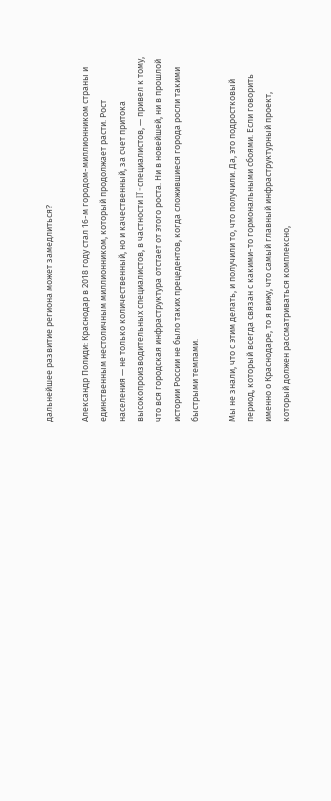дальнейшее развитие региона может замедлиться?

Александр Полиди: Краснодар в 2018 году стал 16-м городом-миллионником страны и единственным нестоличным миллионником, который продолжает расти. Рост населения — не только количественный, но и качественный, за счет притока высокопроизводительных специалистов, в частности IT-специалистов, — привел к тому, что вся городская инфраструктура отстает от этого роста. Ни в новейшей, ни в прошлой истории России не было таких прецедентов, когда сложившиеся города росли такими быстрыми темпами.

Мы не знали, что с этим делать, и получили то, что получили. Да, это подростковый период, который всегда связан с какими-то гормональными сбоями. Если говорить именно о Краснодаре, то я вижу, что самый главный инфраструктурный проект, который должен рассматриваться комплексно,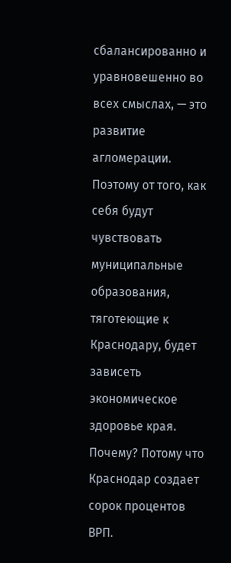сбалансированно и уравновешенно во всех смыслах, — это развитие агломерации. Поэтому от того, как себя будут чувствовать муниципальные образования, тяготеющие к Краснодару, будет зависеть экономическое здоровье края. Почему? Потому что Краснодар создает сорок процентов ВРП.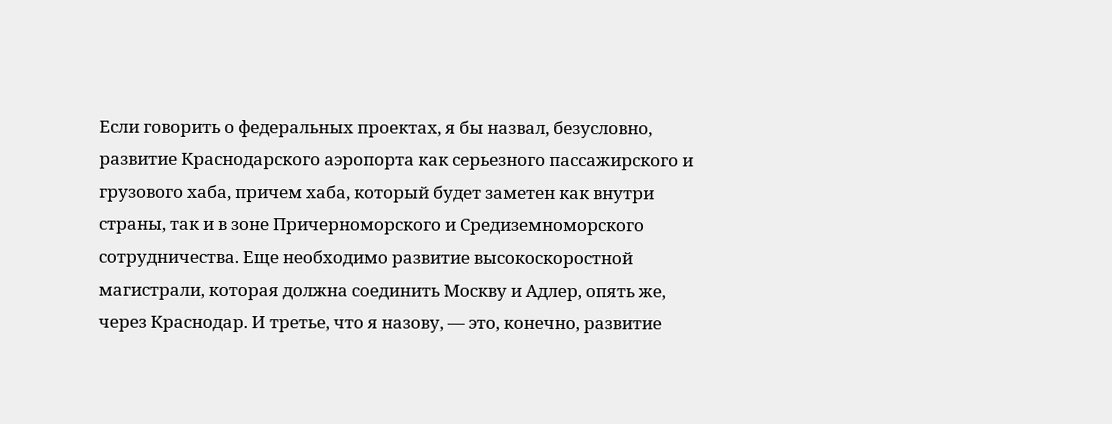Если говорить о федеральных проектах, я бы назвал, безусловно, развитие Краснодарского аэропорта как серьезного пассажирского и грузового хаба, причем хаба, который будет заметен как внутри страны, так и в зоне Причерноморского и Средиземноморского сотрудничества. Еще необходимо развитие высокоскоростной магистрали, которая должна соединить Москву и Адлер, опять же, через Краснодар. И третье, что я назову, — это, конечно, развитие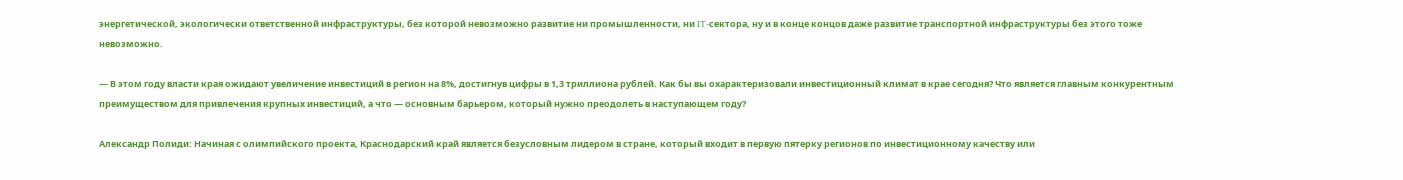энергетической, экологически ответственной инфраструктуры, без которой невозможно развитие ни промышленности, ни IT-сектора, ну и в конце концов даже развитие транспортной инфраструктуры без этого тоже невозможно.

— В этом году власти края ожидают увеличение инвестиций в регион на 8%, достигнув цифры в 1,3 триллиона рублей. Как бы вы охарактеризовали инвестиционный климат в крае сегодня? Что является главным конкурентным преимуществом для привлечения крупных инвестиций, а что — основным барьером, который нужно преодолеть в наступающем году?

Александр Полиди: Начиная с олимпийского проекта, Краснодарский край является безусловным лидером в стране, который входит в первую пятерку регионов по инвестиционному качеству или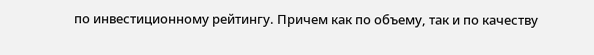по инвестиционному рейтингу. Причем как по объему, так и по качеству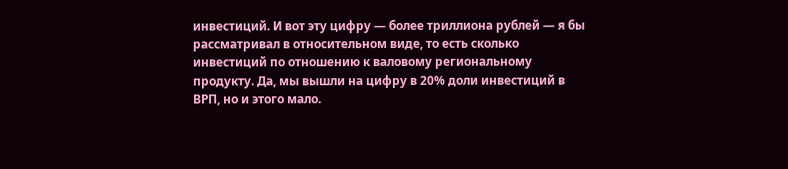инвестиций. И вот эту цифру — более триллиона рублей — я бы рассматривал в относительном виде, то есть сколько инвестиций по отношению к валовому региональному продукту. Да, мы вышли на цифру в 20% доли инвестиций в ВРП, но и этого мало.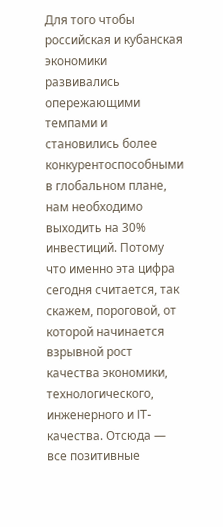Для того чтобы российская и кубанская экономики развивались опережающими темпами и становились более конкурентоспособными в глобальном плане, нам необходимо выходить на 30% инвестиций. Потому что именно эта цифра сегодня считается, так скажем, пороговой, от которой начинается взрывной рост качества экономики, технологического, инженерного и IT-качества. Отсюда — все позитивные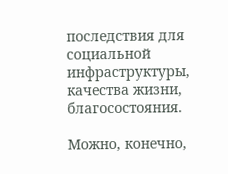последствия для социальной инфраструктуры, качества жизни, благосостояния.

Можно, конечно,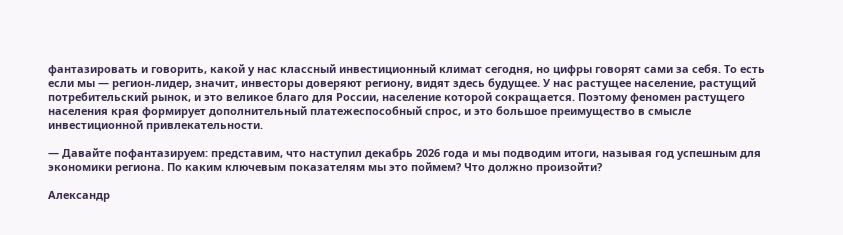фантазировать и говорить, какой у нас классный инвестиционный климат сегодня, но цифры говорят сами за себя. То есть если мы — регион-лидер, значит, инвесторы доверяют региону, видят здесь будущее. У нас растущее население, растущий потребительский рынок, и это великое благо для России, население которой сокращается. Поэтому феномен растущего населения края формирует дополнительный платежеспособный спрос, и это большое преимущество в смысле инвестиционной привлекательности.

— Давайте пофантазируем: представим, что наступил декабрь 2026 года и мы подводим итоги, называя год успешным для экономики региона. По каким ключевым показателям мы это поймем? Что должно произойти?

Александр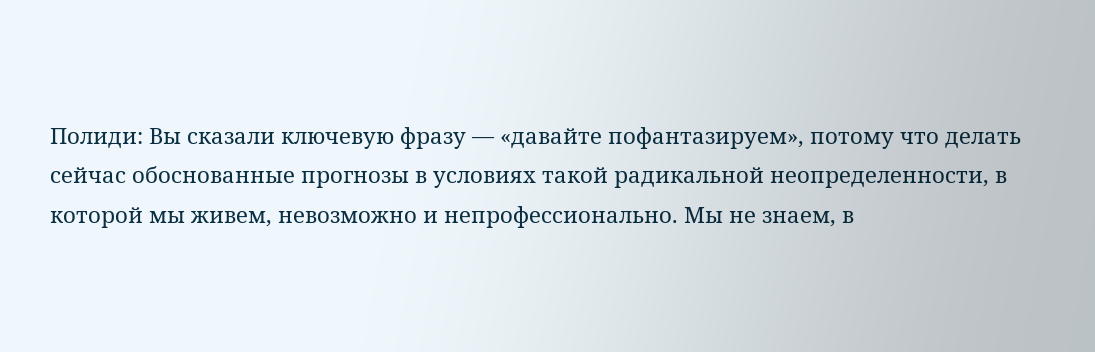Полиди: Вы сказали ключевую фразу — «давайте пофантазируем», потому что делать сейчас обоснованные прогнозы в условиях такой радикальной неопределенности, в которой мы живем, невозможно и непрофессионально. Мы не знаем, в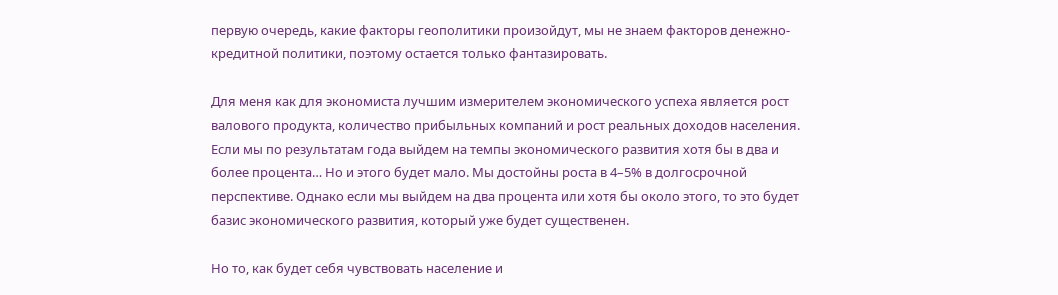первую очередь, какие факторы геополитики произойдут, мы не знаем факторов денежно-кредитной политики, поэтому остается только фантазировать.

Для меня как для экономиста лучшим измерителем экономического успеха является рост валового продукта, количество прибыльных компаний и рост реальных доходов населения. Если мы по результатам года выйдем на темпы экономического развития хотя бы в два и более процента… Но и этого будет мало. Мы достойны роста в 4–5% в долгосрочной перспективе. Однако если мы выйдем на два процента или хотя бы около этого, то это будет базис экономического развития, который уже будет существенен.

Но то, как будет себя чувствовать население и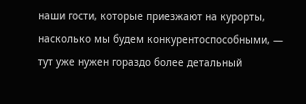наши гости, которые приезжают на курорты, насколько мы будем конкурентоспособными, — тут уже нужен гораздо более детальный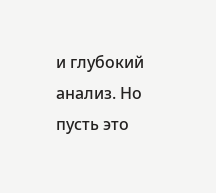и глубокий анализ. Но пусть это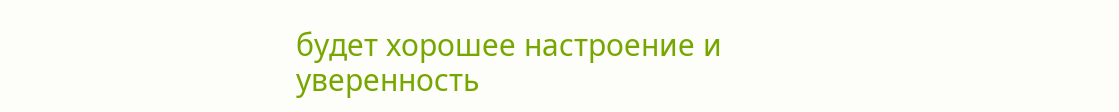будет хорошее настроение и уверенность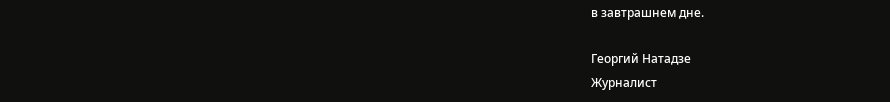в завтрашнем дне.

Георгий Натадзе
Журналист